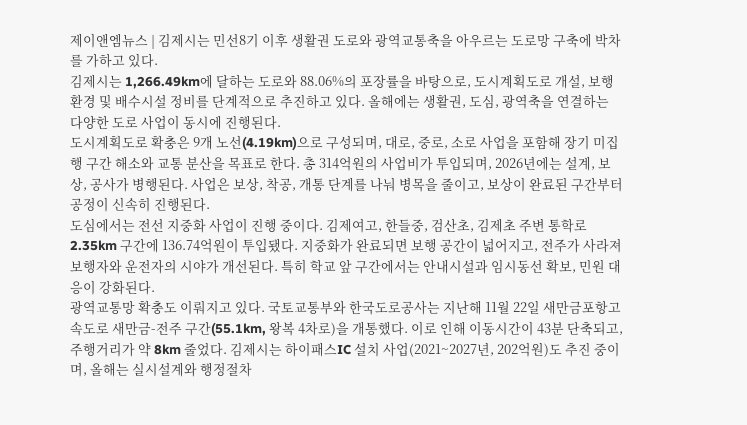제이앤엠뉴스 | 김제시는 민선8기 이후 생활권 도로와 광역교통축을 아우르는 도로망 구축에 박차를 가하고 있다.
김제시는 1,266.49km에 달하는 도로와 88.06%의 포장률을 바탕으로, 도시계획도로 개설, 보행환경 및 배수시설 정비를 단계적으로 추진하고 있다. 올해에는 생활권, 도심, 광역축을 연결하는 다양한 도로 사업이 동시에 진행된다.
도시계획도로 확충은 9개 노선(4.19km)으로 구성되며, 대로, 중로, 소로 사업을 포함해 장기 미집행 구간 해소와 교통 분산을 목표로 한다. 총 314억원의 사업비가 투입되며, 2026년에는 설계, 보상, 공사가 병행된다. 사업은 보상, 착공, 개통 단계를 나눠 병목을 줄이고, 보상이 완료된 구간부터 공정이 신속히 진행된다.
도심에서는 전선 지중화 사업이 진행 중이다. 김제여고, 한들중, 검산초, 김제초 주변 통학로 2.35km 구간에 136.74억원이 투입됐다. 지중화가 완료되면 보행 공간이 넓어지고, 전주가 사라져 보행자와 운전자의 시야가 개선된다. 특히 학교 앞 구간에서는 안내시설과 임시동선 확보, 민원 대응이 강화된다.
광역교통망 확충도 이뤄지고 있다. 국토교통부와 한국도로공사는 지난해 11월 22일 새만금포항고속도로 새만금-전주 구간(55.1km, 왕복 4차로)을 개통했다. 이로 인해 이동시간이 43분 단축되고, 주행거리가 약 8km 줄었다. 김제시는 하이패스IC 설치 사업(2021~2027년, 202억원)도 추진 중이며, 올해는 실시설계와 행정절차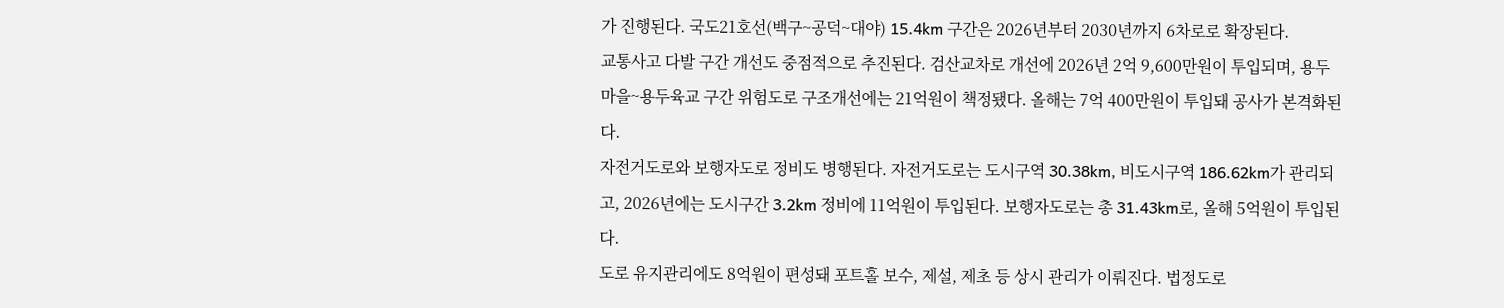가 진행된다. 국도21호선(백구~공덕~대야) 15.4km 구간은 2026년부터 2030년까지 6차로로 확장된다.
교통사고 다발 구간 개선도 중점적으로 추진된다. 검산교차로 개선에 2026년 2억 9,600만원이 투입되며, 용두마을~용두육교 구간 위험도로 구조개선에는 21억원이 책정됐다. 올해는 7억 400만원이 투입돼 공사가 본격화된다.
자전거도로와 보행자도로 정비도 병행된다. 자전거도로는 도시구역 30.38km, 비도시구역 186.62km가 관리되고, 2026년에는 도시구간 3.2km 정비에 11억원이 투입된다. 보행자도로는 총 31.43km로, 올해 5억원이 투입된다.
도로 유지관리에도 8억원이 편성돼 포트홀 보수, 제설, 제초 등 상시 관리가 이뤄진다. 법정도로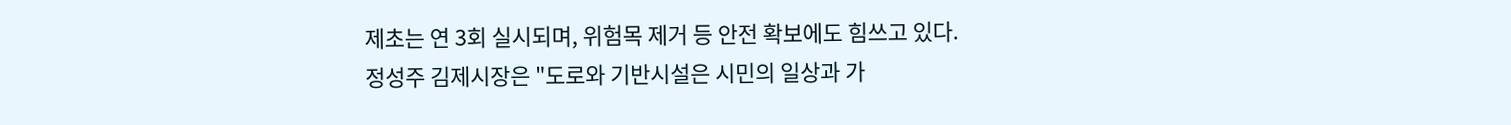제초는 연 3회 실시되며, 위험목 제거 등 안전 확보에도 힘쓰고 있다.
정성주 김제시장은 "도로와 기반시설은 시민의 일상과 가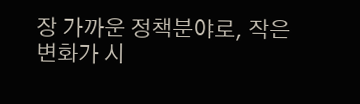장 가까운 정책분야로, 작은 변화가 시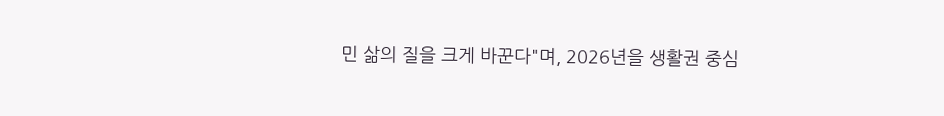민 삶의 질을 크게 바꾼다"며, 2026년을 생활권 중심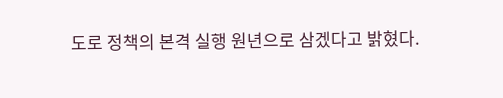도로 정책의 본격 실행 원년으로 삼겠다고 밝혔다.